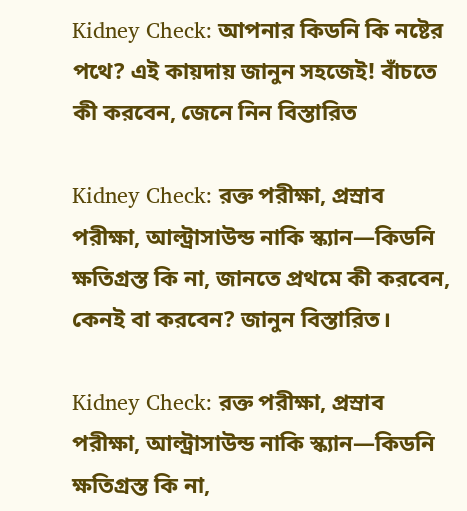Kidney Check: আপনার কিডনি কি নষ্টের পথে? এই কায়দায় জানুন সহজেই! বাঁচতে কী করবেন, জেনে নিন বিস্তারিত

Kidney Check: রক্ত পরীক্ষা, প্রস্রাব পরীক্ষা, আল্ট্রাসাউন্ড নাকি স্ক্যান—কিডনি ক্ষতিগ্রস্ত কি না, জানতে প্রথমে কী করবেন, কেনই বা করবেন? জানুন বিস্তারিত।

Kidney Check: রক্ত পরীক্ষা, প্রস্রাব পরীক্ষা, আল্ট্রাসাউন্ড নাকি স্ক্যান—কিডনি ক্ষতিগ্রস্ত কি না,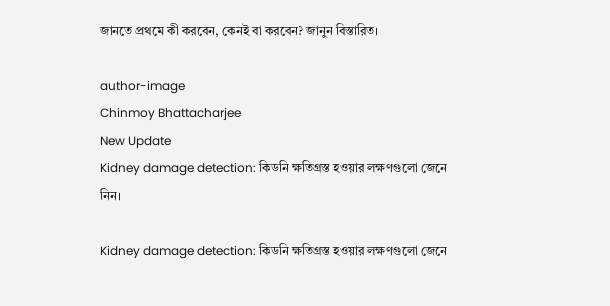জানতে প্রথমে কী করবেন, কেনই বা করবেন? জানুন বিস্তারিত।

author-image
Chinmoy Bhattacharjee
New Update
Kidney damage detection: কিডনি ক্ষতিগ্রস্ত হওয়ার লক্ষণগুলো জেনে নিন।

Kidney damage detection: কিডনি ক্ষতিগ্রস্ত হওয়ার লক্ষণগুলো জেনে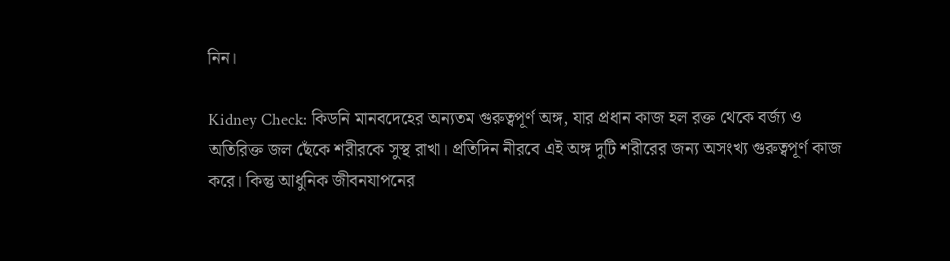নিন।

Kidney Check: কিডনি মানবদেহের অন্যতম গুরুত্বপূর্ণ অঙ্গ, যার প্রধান কাজ হল রক্ত থেকে বর্জ্য ও অতিরিক্ত জল ছেঁকে শরীরকে সুস্থ রাখা। প্রতিদিন নীরবে এই অঙ্গ দুটি শরীরের জন্য অসংখ্য গুরুত্বপূর্ণ কাজ করে। কিন্তু আধুনিক জীবনযাপনের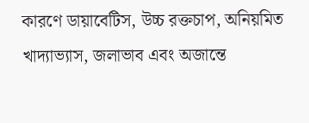কারণে ডায়াবেটিস, উচ্চ রক্তচাপ, অনিয়মিত খাদ্যাভ্যাস, জলাভাব এবং অজান্তে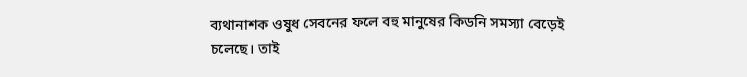ব্যথানাশক ওষুধ সেবনের ফলে বহু মানুষের কিডনি সমস্যা বেড়েই চলেছে। তাই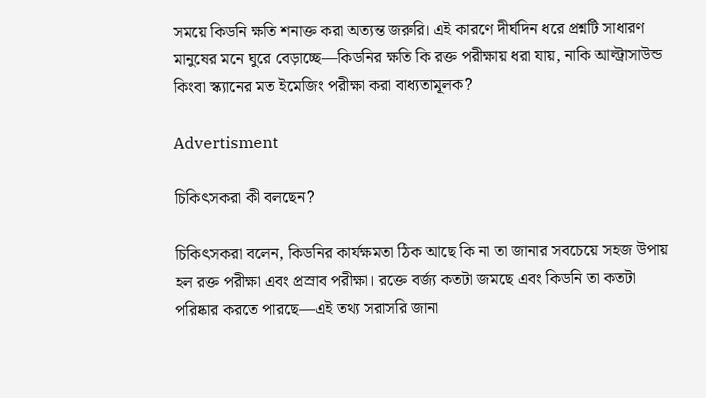সময়ে কিডনি ক্ষতি শনাক্ত করা অত্যন্ত জরুরি। এই কারণে দীর্ঘদিন ধরে প্রশ্নটি সাধারণ মানুষের মনে ঘুরে বেড়াচ্ছে—কিডনির ক্ষতি কি রক্ত পরীক্ষায় ধরা যায়, নাকি আল্ট্রাসাউন্ড কিংবা স্ক্যানের মত ইমেজিং পরীক্ষা করা বাধ্যতামূলক?

Advertisment

চিকিৎসকরা কী বলছেন?

চিকিৎসকরা বলেন, কিডনির কার্যক্ষমতা ঠিক আছে কি না তা জানার সবচেয়ে সহজ উপায় হল রক্ত পরীক্ষা এবং প্রস্রাব পরীক্ষা। রক্তে বর্জ্য কতটা জমছে এবং কিডনি তা কতটা পরিষ্কার করতে পারছে—এই তথ্য সরাসরি জানা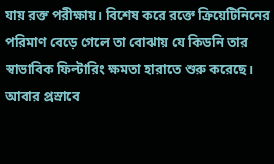যায় রক্ত পরীক্ষায়। বিশেষ করে রক্তে ক্রিয়েটিনিনের পরিমাণ বেড়ে গেলে তা বোঝায় যে কিডনি তার স্বাভাবিক ফিল্টারিং ক্ষমতা হারাতে শুরু করেছে। আবার প্রস্রাবে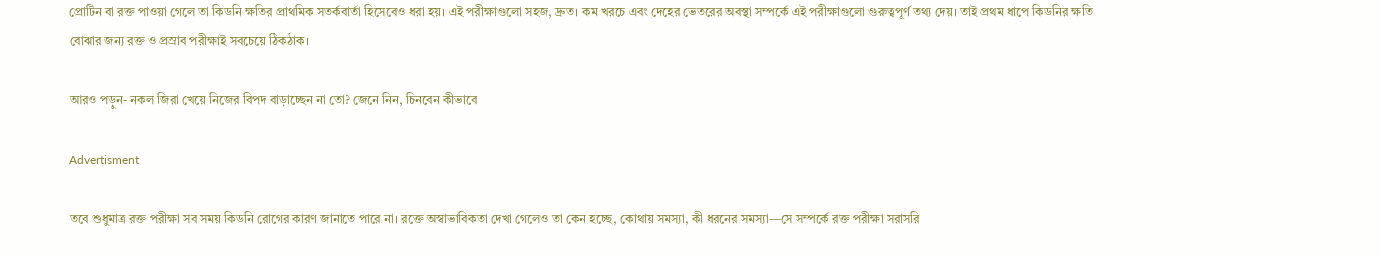প্রোটিন বা রক্ত পাওয়া গেলে তা কিডনি ক্ষতির প্রাথমিক সতর্কবার্তা হিসেবেও ধরা হয়। এই পরীক্ষাগুলো সহজ, দ্রুত। কম খরচে এবং দেহের ভেতরের অবস্থা সম্পর্কে এই পরীক্ষাগুলো গুরুত্বপূর্ণ তথ্য দেয়। তাই প্রথম ধাপে কিডনির ক্ষতি বোঝার জন্য রক্ত ও প্রস্রাব পরীক্ষাই সবচেয়ে ঠিকঠাক।

আরও পড়ুন- নকল জিরা খেয়ে নিজের বিপদ বাড়াচ্ছেন না তো? জেনে নিন, চিনবেন কীভাবে

Advertisment

তবে শুধুমাত্র রক্ত পরীক্ষা সব সময় কিডনি রোগের কারণ জানাতে পারে না। রক্তে অস্বাভাবিকতা দেখা গেলেও তা কেন হচ্ছে, কোথায় সমস্যা, কী ধরনের সমস্যা—সে সম্পর্কে রক্ত পরীক্ষা সরাসরি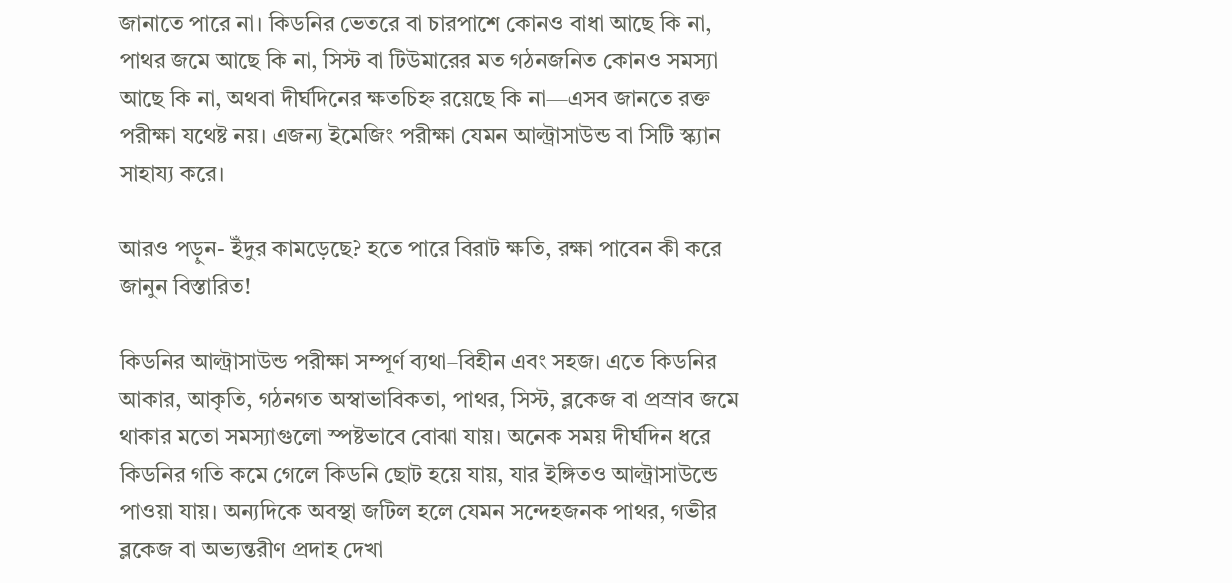জানাতে পারে না। কিডনির ভেতরে বা চারপাশে কোনও বাধা আছে কি না, পাথর জমে আছে কি না, সিস্ট বা টিউমারের মত গঠনজনিত কোনও সমস্যা আছে কি না, অথবা দীর্ঘদিনের ক্ষতচিহ্ন রয়েছে কি না—এসব জানতে রক্ত পরীক্ষা যথেষ্ট নয়। এজন্য ইমেজিং পরীক্ষা যেমন আল্ট্রাসাউন্ড বা সিটি স্ক্যান সাহায্য করে।

আরও পড়ুন- ইঁদুর কামড়েছে? হতে পারে বিরাট ক্ষতি, রক্ষা পাবেন কী করে জানুন বিস্তারিত!

কিডনির আল্ট্রাসাউন্ড পরীক্ষা সম্পূর্ণ ব্যথা–বিহীন এবং সহজ। এতে কিডনির আকার, আকৃতি, গঠনগত অস্বাভাবিকতা, পাথর, সিস্ট, ব্লকেজ বা প্রস্রাব জমে থাকার মতো সমস্যাগুলো স্পষ্টভাবে বোঝা যায়। অনেক সময় দীর্ঘদিন ধরে কিডনির গতি কমে গেলে কিডনি ছোট হয়ে যায়, যার ইঙ্গিতও আল্ট্রাসাউন্ডে পাওয়া যায়। অন্যদিকে অবস্থা জটিল হলে যেমন সন্দেহজনক পাথর, গভীর ব্লকেজ বা অভ্যন্তরীণ প্রদাহ দেখা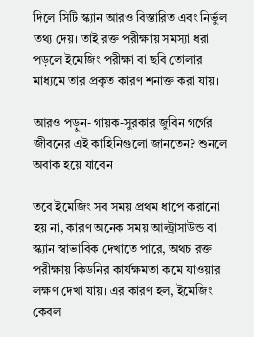দিলে সিটি স্ক্যান আরও বিস্তারিত এবং নির্ভুল তথ্য দেয়। তাই রক্ত পরীক্ষায় সমস্যা ধরা পড়লে ইমেজিং পরীক্ষা বা ছবি তোলার মাধ্যমে তার প্রকৃত কারণ শনাক্ত করা যায়।

আরও পড়ুন- গায়ক-সুরকার জুবিন গর্গের জীবনের এই কাহিনিগুলো জানতেন? শুনলে অবাক হয়ে যাবেন

তবে ইমেজিং সব সময় প্রথম ধাপে করানো হয় না, কারণ অনেক সময় আল্ট্রাসাউন্ড বা স্ক্যান স্বাভাবিক দেখাতে পারে, অথচ রক্ত পরীক্ষায় কিডনির কার্যক্ষমতা কমে যাওয়ার লক্ষণ দেখা যায়। এর কারণ হল, ইমেজিং কেবল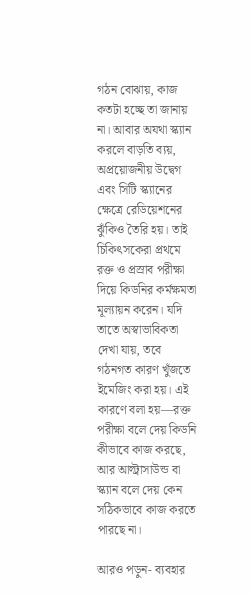গঠন বোঝায়, কাজ কতটা হচ্ছে তা জানায় না। আবার অযথা স্ক্যান করলে বাড়তি ব্যয়, অপ্রয়োজনীয় উদ্বেগ এবং সিটি স্ক্যানের ক্ষেত্রে রেডিয়েশনের ঝুঁকিও তৈরি হয়। তাই চিকিৎসকেরা প্রথমে রক্ত ও প্রস্রাব পরীক্ষা দিয়ে কিডনির কর্মক্ষমতা মূল্যায়ন করেন। যদি তাতে অস্বাভাবিকতা দেখা যায়, তবে গঠনগত কারণ খুঁজতে ইমেজিং করা হয়। এই কারণে বলা হয়—রক্ত পরীক্ষা বলে দেয় কিডনি কীভাবে কাজ করছে, আর আল্ট্রাসাউন্ড বা স্ক্যান বলে দেয় কেন সঠিকভাবে কাজ করতে পারছে না।

আরও পড়ুন- ব্যবহার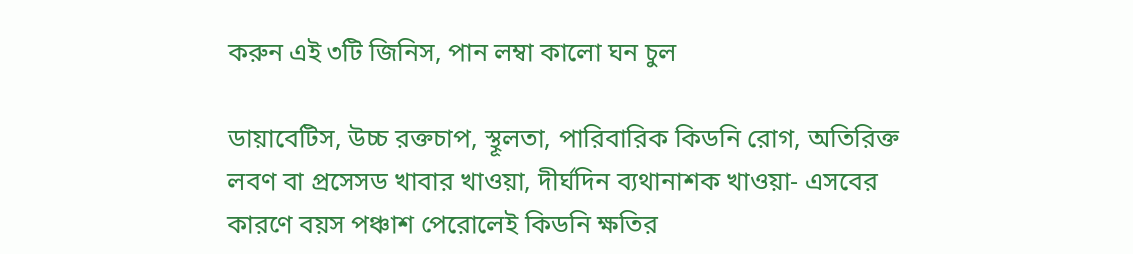করুন এই ৩টি জিনিস, পান লম্বা কালো ঘন চুল

ডায়াবেটিস, উচ্চ রক্তচাপ, স্থূলতা, পারিবারিক কিডনি রোগ, অতিরিক্ত লবণ বা প্রসেসড খাবার খাওয়া, দীর্ঘদিন ব্যথানাশক খাওয়া- এসবের কারণে বয়স পঞ্চাশ পেরোলেই কিডনি ক্ষতির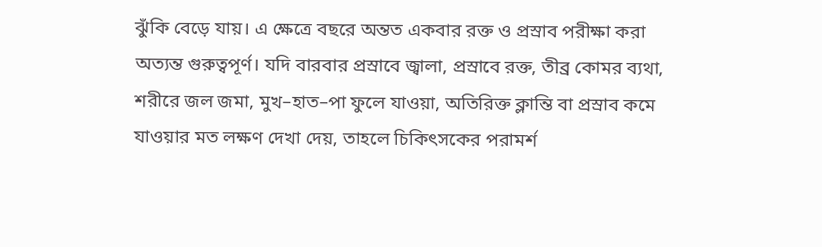ঝুঁকি বেড়ে যায়। এ ক্ষেত্রে বছরে অন্তত একবার রক্ত ও প্রস্রাব পরীক্ষা করা অত্যন্ত গুরুত্বপূর্ণ। যদি বারবার প্রস্রাবে জ্বালা, প্রস্রাবে রক্ত, তীব্র কোমর ব্যথা, শরীরে জল জমা, মুখ–হাত–পা ফুলে যাওয়া, অতিরিক্ত ক্লান্তি বা প্রস্রাব কমে যাওয়ার মত লক্ষণ দেখা দেয়, তাহলে চিকিৎসকের পরামর্শ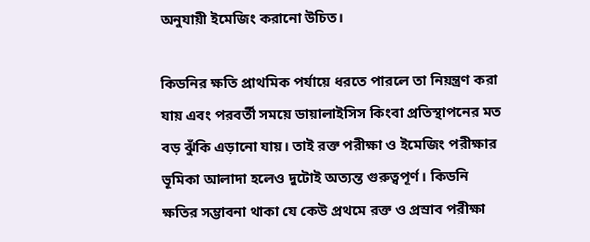অনুযায়ী ইমেজিং করানো উচিত।

কিডনির ক্ষতি প্রাথমিক পর্যায়ে ধরতে পারলে তা নিয়ন্ত্রণ করা যায় এবং পরবর্তী সময়ে ডায়ালাইসিস কিংবা প্রতিস্থাপনের মত বড় ঝুঁকি এড়ানো যায়। তাই রক্ত পরীক্ষা ও ইমেজিং পরীক্ষার ভূমিকা আলাদা হলেও দুটোই অত্যন্ত গুরুত্বপূর্ণ। কিডনি ক্ষতির সম্ভাবনা থাকা যে কেউ প্রথমে রক্ত ও প্রস্রাব পরীক্ষা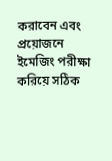করাবেন এবং প্রয়োজনে ইমেজিং পরীক্ষা করিয়ে সঠিক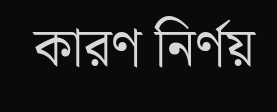কারণ নির্ণয়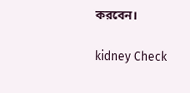করবেন।

kidney Check